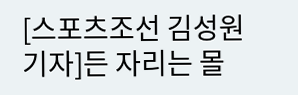[스포츠조선 김성원 기자]든 자리는 몰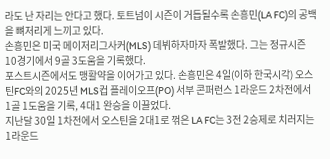라도 난 자리는 안다고 했다. 토트넘이 시즌이 거듭될수록 손흥민(LA FC)의 공백을 뼈저리게 느끼고 있다.
손흥민은 미국 메이저리그사커(MLS) 데뷔하자마자 폭발했다. 그는 정규시즌 10경기에서 9골 3도움을 기록했다.
포스트시즌에서도 맹활약을 이어가고 있다. 손흥민은 4일(이하 한국시각) 오스틴FC와의 2025년 MLS컵 플레이오프(PO) 서부 콘퍼런스 1라운드 2차전에서 1골 1도움을 기록, 4대1 완승을 이끌었다.
지난달 30일 1차전에서 오스틴을 2대1로 꺾은 LA FC는 3전 2승제로 치러지는 1라운드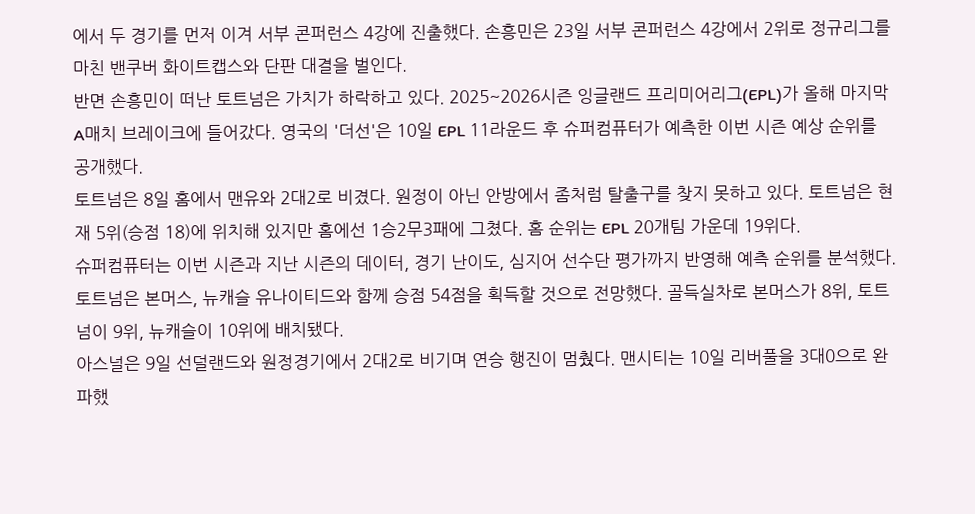에서 두 경기를 먼저 이겨 서부 콘퍼런스 4강에 진출했다. 손흥민은 23일 서부 콘퍼런스 4강에서 2위로 정규리그를 마친 밴쿠버 화이트캡스와 단판 대결을 벌인다.
반면 손흥민이 떠난 토트넘은 가치가 하락하고 있다. 2025~2026시즌 잉글랜드 프리미어리그(EPL)가 올해 마지막 A매치 브레이크에 들어갔다. 영국의 '더선'은 10일 EPL 11라운드 후 슈퍼컴퓨터가 예측한 이번 시즌 예상 순위를 공개했다.
토트넘은 8일 홈에서 맨유와 2대2로 비겼다. 원정이 아닌 안방에서 좀처럼 탈출구를 찾지 못하고 있다. 토트넘은 현재 5위(승점 18)에 위치해 있지만 홈에선 1승2무3패에 그쳤다. 홈 순위는 EPL 20개팀 가운데 19위다.
슈퍼컴퓨터는 이번 시즌과 지난 시즌의 데이터, 경기 난이도, 심지어 선수단 평가까지 반영해 예측 순위를 분석했다. 토트넘은 본머스, 뉴캐슬 유나이티드와 함께 승점 54점을 획득할 것으로 전망했다. 골득실차로 본머스가 8위, 토트넘이 9위, 뉴캐슬이 10위에 배치됐다.
아스널은 9일 선덜랜드와 원정경기에서 2대2로 비기며 연승 행진이 멈췄다. 맨시티는 10일 리버풀을 3대0으로 완파했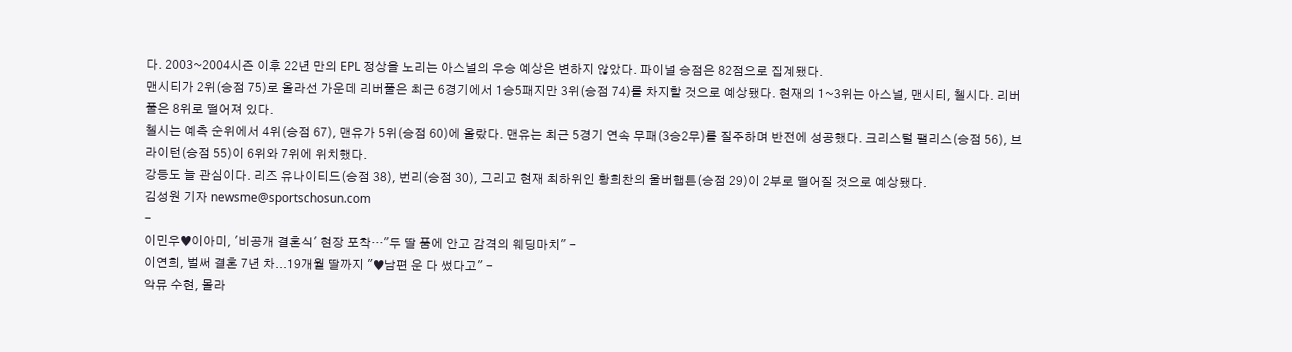다. 2003~2004시즌 이후 22년 만의 EPL 정상을 노리는 아스널의 우승 예상은 변하지 않았다. 파이널 승점은 82점으로 집계됐다.
맨시티가 2위(승점 75)로 올라선 가운데 리버풀은 최근 6경기에서 1승5패지만 3위(승점 74)를 차지할 것으로 예상됐다. 현재의 1~3위는 아스널, 맨시티, 첼시다. 리버풀은 8위로 떨어져 있다.
첼시는 예측 순위에서 4위(승점 67), 맨유가 5위(승점 60)에 올랐다. 맨유는 최근 5경기 연속 무패(3승2무)를 질주하며 반전에 성공했다. 크리스털 팰리스(승점 56), 브라이턴(승점 55)이 6위와 7위에 위치했다.
강등도 늘 관심이다. 리즈 유나이티드(승점 38), 번리(승점 30), 그리고 현재 최하위인 황희찬의 울버햄튼(승점 29)이 2부로 떨어질 것으로 예상됐다.
김성원 기자 newsme@sportschosun.com
-
이민우♥이아미, '비공개 결혼식' 현장 포착…"두 딸 품에 안고 감격의 웨딩마치" -
이연희, 벌써 결혼 7년 차...19개월 딸까지 "♥남편 운 다 썼다고" -
악뮤 수현, 몰라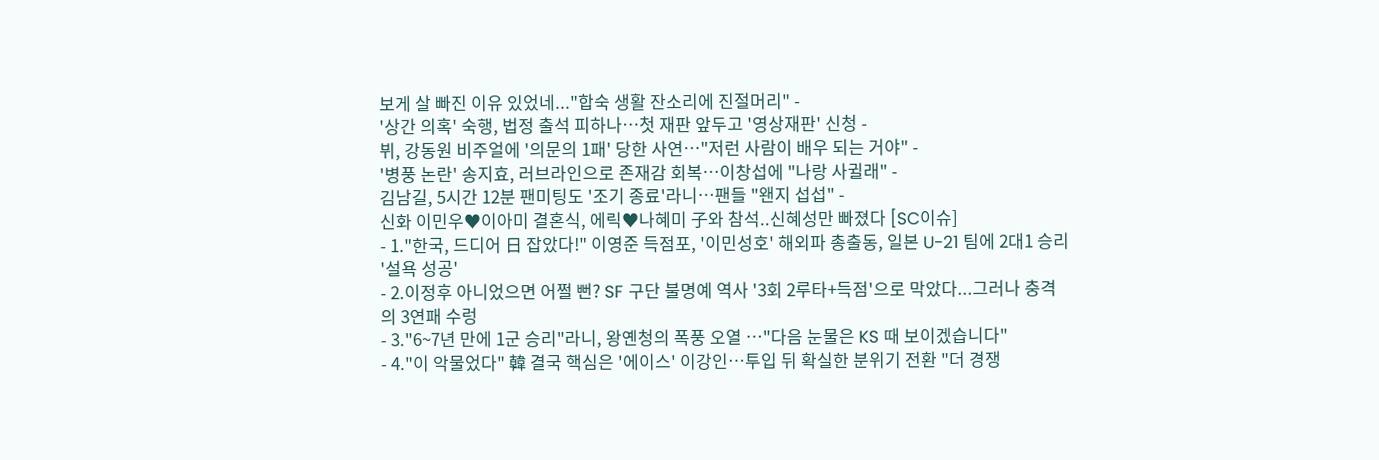보게 살 빠진 이유 있었네..."합숙 생활 잔소리에 진절머리" -
'상간 의혹' 숙행, 법정 출석 피하나…첫 재판 앞두고 '영상재판' 신청 -
뷔, 강동원 비주얼에 '의문의 1패' 당한 사연…"저런 사람이 배우 되는 거야" -
'병풍 논란' 송지효, 러브라인으로 존재감 회복…이창섭에 "나랑 사귈래" -
김남길, 5시간 12분 팬미팅도 '조기 종료'라니…팬들 "왠지 섭섭" -
신화 이민우♥이아미 결혼식, 에릭♥나혜미 子와 참석..신혜성만 빠졌다 [SC이슈]
- 1."한국, 드디어 日 잡았다!" 이영준 득점포, '이민성호' 해외파 총출동, 일본 U-21 팀에 2대1 승리 '설욕 성공'
- 2.이정후 아니었으면 어쩔 뻔? SF 구단 불명예 역사 '3회 2루타+득점'으로 막았다...그러나 충격의 3연패 수렁
- 3."6~7년 만에 1군 승리"라니, 왕옌청의 폭풍 오열 …"다음 눈물은 KS 때 보이겠습니다"
- 4."이 악물었다" 韓 결국 핵심은 '에이스' 이강인…투입 뒤 확실한 분위기 전환 "더 경쟁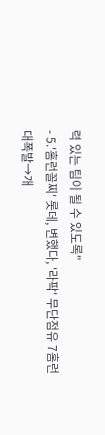력 있는 팀이 될 수 있도록"
- 5.'홈런꼴찌' 롯데, 변했다, '라팍' 무단점유 7홈런 대폭발→개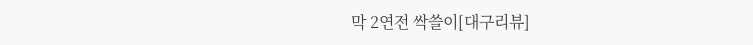막 2연전 싹쓸이[대구리뷰]